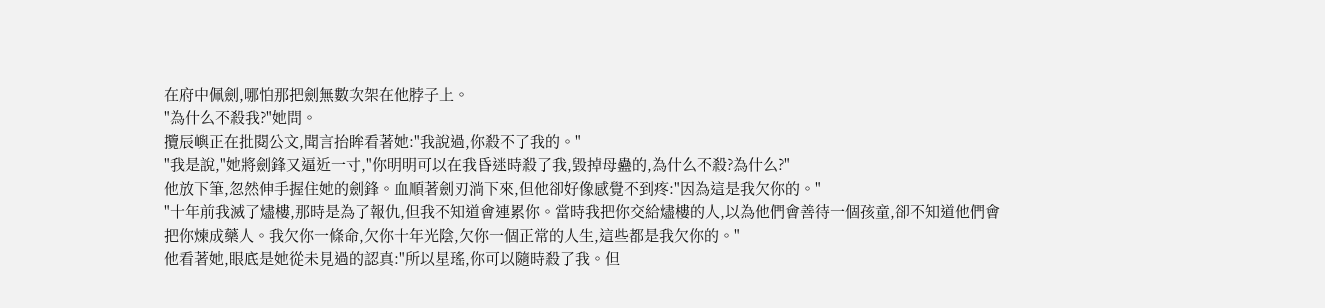在府中佩劍,哪怕那把劍無數次架在他脖子上。
"為什么不殺我?"她問。
攬辰嶼正在批閱公文,聞言抬眸看著她:"我說過,你殺不了我的。"
"我是說,"她將劍鋒又逼近一寸,"你明明可以在我昏迷時殺了我,毀掉母蠱的,為什么不殺?為什么?"
他放下筆,忽然伸手握住她的劍鋒。血順著劍刃淌下來,但他卻好像感覺不到疼:"因為這是我欠你的。"
"十年前我滅了燼樓,那時是為了報仇,但我不知道會連累你。當時我把你交給燼樓的人,以為他們會善待一個孩童,卻不知道他們會把你煉成藥人。我欠你一條命,欠你十年光陰,欠你一個正常的人生,這些都是我欠你的。"
他看著她,眼底是她從未見過的認真:"所以星瑤,你可以隨時殺了我。但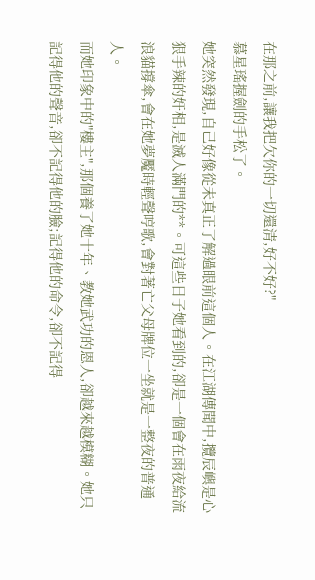在那之前,讓我把欠你的一切還清,好不好?"
慕星瑤握劍的手松了。
她突然發現,自己好像從未真正了解過眼前這個人。在江湖傳聞中,攬辰嶼是心狠手辣的奸相,是滅人滿門的**。可這些日子她看到的,卻是一個會在雨夜給流浪貓撐傘,會在她夢魘時輕聲哼歌,會對著亡父母牌位一坐就是一整夜的普通人。
而她印象中的"樓主",那個養了她十年、教她武功的恩人,卻越來越模糊。她只記得他的聲音,卻不記得他的臉;記得他的命令,卻不記得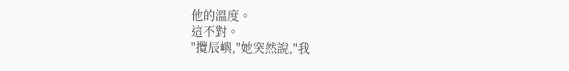他的溫度。
這不對。
"攬辰嶼,"她突然說,"我